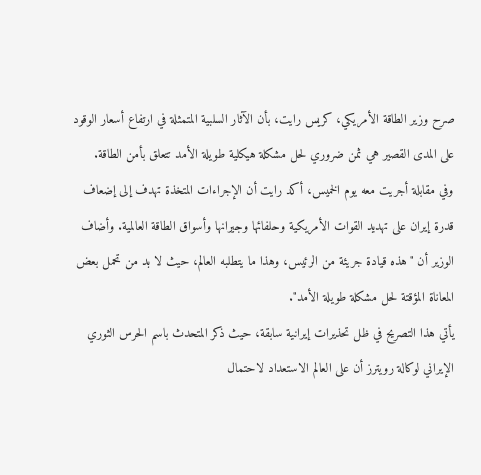صرح وزير الطاقة الأمريكي، كريس رايت، بأن الآثار السلبية المتمثلة في ارتفاع أسعار الوقود على المدى القصير هي ثمن ضروري لحل مشكلة هيكلية طويلة الأمد تتعلق بأمن الطاقة.
وفي مقابلة أجريت معه يوم الخميس، أكد رايت أن الإجراءات المتخذة تهدف إلى إضعاف قدرة إيران على تهديد القوات الأمريكية وحلفائها وجيرانها وأسواق الطاقة العالمية. وأضاف الوزير أن "هذه قيادة جريئة من الرئيس، وهذا ما يتطلبه العالم، حيث لا بد من تحمل بعض المعاناة المؤقتة لحل مشكلة طويلة الأمد".
يأتي هذا التصريح في ظل تحذيرات إيرانية سابقة، حيث ذكر المتحدث باسم الحرس الثوري الإيراني لوكالة رويترز أن على العالم الاستعداد لاحتمال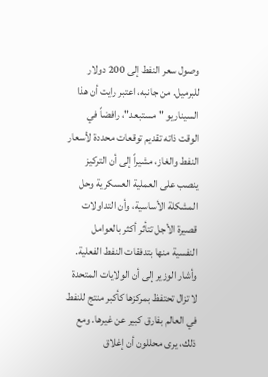وصول سعر النفط إلى 200 دولار للبرميل. من جانبه، اعتبر رايت أن هذا السيناريو "مستبعد"، رافضاً في الوقت ذاته تقديم توقعات محددة لأسعار النفط والغاز، مشيراً إلى أن التركيز ينصب على العملية العسكرية وحل المشكلة الأساسية، وأن التداولات قصيرة الأجل تتأثر أكثر بالعوامل النفسية منها بتدفقات النفط الفعلية.
وأشار الوزير إلى أن الولايات المتحدة لا تزال تحتفظ بمركزها كأكبر منتج للنفط في العالم بفارق كبير عن غيرها. ومع ذلك، يرى محللون أن إغلاق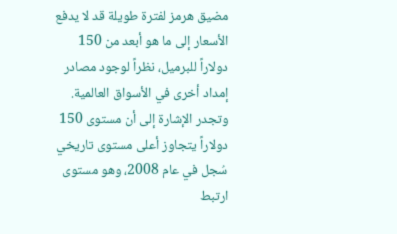مضيق هرمز لفترة طويلة قد لا يدفع الأسعار إلى ما هو أبعد من 150 دولاراً للبرميل، نظراً لوجود مصادر إمداد أخرى في الأسواق العالمية. وتجدر الإشارة إلى أن مستوى 150 دولاراً يتجاوز أعلى مستوى تاريخي سُجل في عام 2008، وهو مستوى ارتبط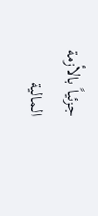جزئياً بالأزمة المالية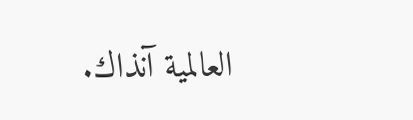العالمية آنذاك.